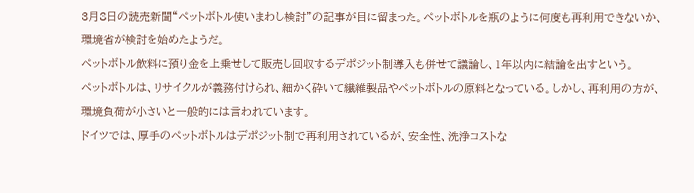3月8日の読売新聞“ペットボトル使いまわし検討”の記事が目に留まった。ペットボトルを瓶のように何度も再利用できないか、環境省が検討を始めたようだ。
ペットボトル飲料に預り金を上乗せして販売し回収するデポジット制導入も併せて議論し、1年以内に結論を出すという。
ペットボトルは、リサイクルが義務付けられ、細かく砕いて繊維製品やペットボトルの原料となっている。しかし、再利用の方が、環境負荷が小さいと一般的には言われています。
ドイツでは、厚手のペットボトルはデポジット制で再利用されているが、安全性、洗浄コストな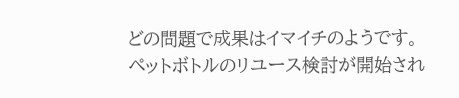どの問題で成果はイマイチのようです。
ペットボトルのリユース検討が開始され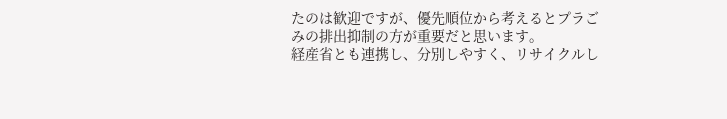たのは歓迎ですが、優先順位から考えるとプラごみの排出抑制の方が重要だと思います。
経産省とも連携し、分別しやすく、リサイクルし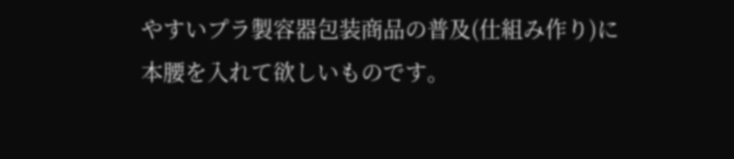やすいプラ製容器包装商品の普及(仕組み作り)に本腰を入れて欲しいものです。